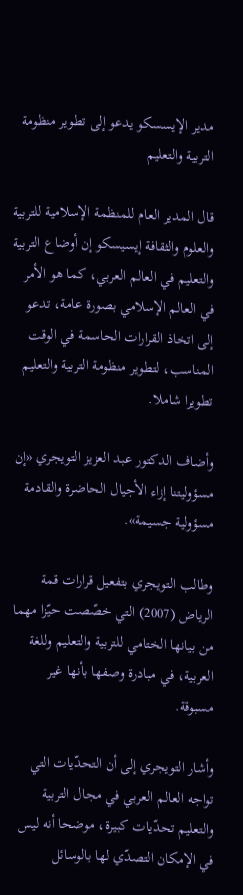مدير الإيسسكو يدعو إلى تطوير منظومة التربية والتعليم

قال المدير العام للمنظمة الإسلامية للتربية والعلوم والثقافة إيسيسكو إن أوضاع التربية والتعليم في العالم العربي، كما هو الأمر في العالم الإسلامي بصورة عامة، تدعو إلى اتخاذ القرارات الحاسمة في الوقت المناسب، لتطوير منظومة التربية والتعليم تطويرا شاملا.

وأضاف الدكتور عبد العزيز التويجري «إن مسؤوليتنا إزاء الأجيال الحاضرة والقادمة مسؤولية جسيمة».

وطالب التويجري بتفعيل قرارات قمة الرياض (2007) التي خصّصت حيّزا مهما من بيانها الختامي للتربية والتعليم وللغة العربية، في مبادرة وصفها بأنها غير مسبوقة.

وأشار التويجري إلى أن التحدّيات التي تواجه العالم العربي في مجال التربية والتعليم تحدّيات كبيرة، موضحا أنه ليس في الإمكان التصدّي لها بالوسائل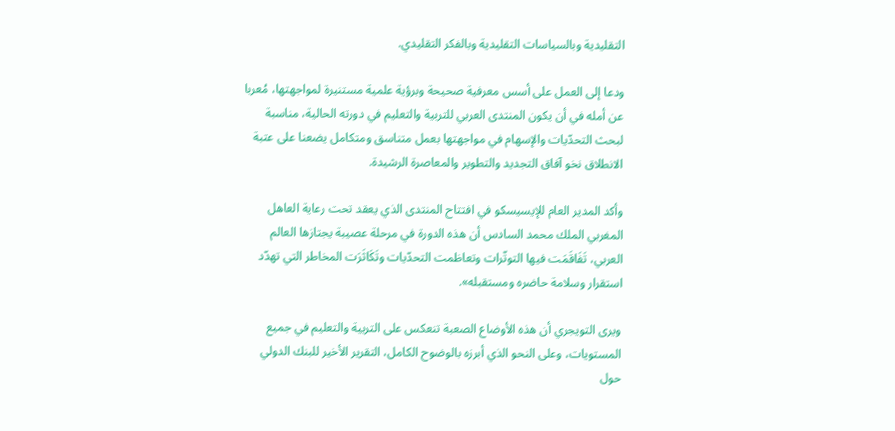التقليدية وبالسياسات التقليدية وبالفكر التقليدي.

ودعا إلى العمل على أسس معرفية صحيحة وبرؤية علمية مستنيرة لمواجهتها، مُعربا عن أمله في أن يكون المنتدى العربي للتربية والتعليم في دورته الحالية، مناسبة لبحث التحدّيات والإسهام في مواجهتها بعمل متناسق ومتكامل يضعنا على عتبة الانطلاق نخو آفاق التجديد والتطوير والمعاصرة الرشيدة.

وأكد المدير العام للإيسيسكو في افتتاح المنتدى الذي يعقد تحت رعاية العاهل المغربي الملك محمد السادس أن هذه الدورة في مرحلة عصيبة يجتازها العالم العربي، تَفَاقَمَت فيها التوتّرات وتعاظمت التحدّيات وتَكَاثَرَت المخاطر التي تهدّد استقرار وسلامة حاضره ومستقبله».

ويرى التويجري أن هذه الأوضاع الصعبة تنعكس على التربية والتعليم في جميع المستويات، وعلى النحو الذي أبرزه بالوضوح الكامل، التقرير الأخير للبنك الدولي حول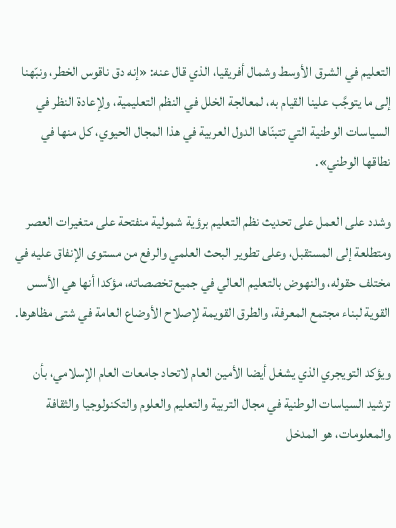التعليم في الشرق الأوسط وشمال أفريقيا، الذي قال عنه: «إنه دق ناقوس الخطر، ونبّهنا إلى ما يتوجَّب علينا القيام به، لمعالجة الخلل في النظم التعليمية، ولإعادة النظر في السياسات الوطنية التي تتبنّاها الدول العربية في هذا المجال الحيوي، كل منها في نطاقها الوطني».

وشدد على العمل على تحديث نظم التعليم برؤية شمولية منفتحة على متغيرات العصر ومتطلعة إلى المستقبل، وعلى تطوير البحث العلمي والرفع من مستوى الإنفاق عليه في مختلف حقوله، والنهوض بالتعليم العالي في جميع تخصصاته، مؤكدا أنها هي الأسس القوية لبناء مجتمع المعرفة، والطرق القويمة لإصلاح الأوضاع العامة في شتى مظاهرها.

ويؤكد التويجري الذي يشغل أيضا الأمين العام لاتحاد جامعات العام الإسلامي، بأن ترشيد السياسات الوطنية في مجال التربية والتعليم والعلوم والتكنولوجيا والثقافة والمعلومات، هو المدخل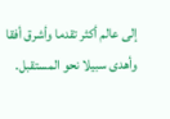إلى عالم أكثر تقدما وأشرق أفقا وأهدى سبيلا نحو المستقبل.